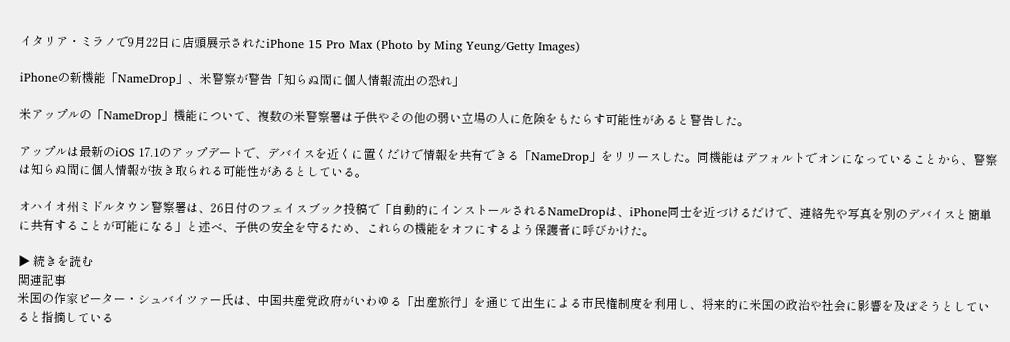イタリア・ミラノで9月22日に店頭展示されたiPhone 15 Pro Max (Photo by Ming Yeung/Getty Images)

iPhoneの新機能「NameDrop」、米警察が警告「知らぬ間に個人情報流出の恐れ」

米アップルの「NameDrop」機能について、複数の米警察署は子供やその他の弱い立場の人に危険をもたらす可能性があると警告した。

アップルは最新のiOS 17.1のアップデートで、デバイスを近くに置くだけで情報を共有できる「NameDrop」をリリースした。同機能はデフォルトでオンになっていることから、警察は知らぬ間に個人情報が抜き取られる可能性があるとしている。

オハイオ州ミドルタウン警察署は、26日付のフェイスブック投稿で「自動的にインストールされるNameDropは、iPhone同士を近づけるだけで、連絡先や写真を別のデバイスと簡単に共有することが可能になる」と述べ、子供の安全を守るため、これらの機能をオフにするよう保護者に呼びかけた。

▶ 続きを読む
関連記事
米国の作家ピーター・シュバイツァー氏は、中国共産党政府がいわゆる「出産旅行」を通じて出生による市民権制度を利用し、将来的に米国の政治や社会に影響を及ぼそうとしていると指摘している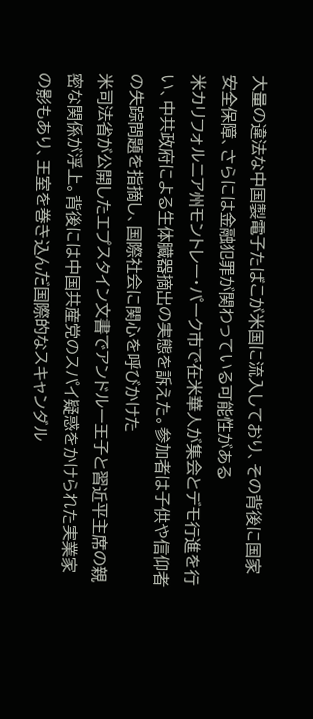大量の違法な中国製電子たばこが米国に流入しており、その背後に国家安全保障、さらには金融犯罪が関わっている可能性がある
米カリフォルニア州モントレー・パーク市で在米華人が集会とデモ行進を行い、中共政府による生体臓器摘出の実態を訴えた。参加者は子供や信仰者の失踪問題を指摘し、国際社会に関心を呼びかけた
米司法省が公開したエプスタイン文書でアンドルー王子と習近平主席の親密な関係が浮上。背後には中国共産党のスパイ疑惑をかけられた実業家の影もあり、王室を巻き込んだ国際的なスキャンダル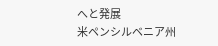へと発展
米ペンシルベニア州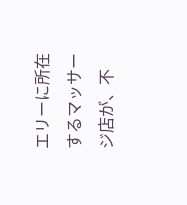エリーに所在するマッサージ店が、不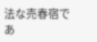法な売春宿であ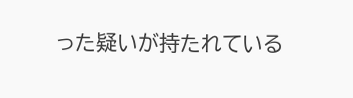った疑いが持たれている